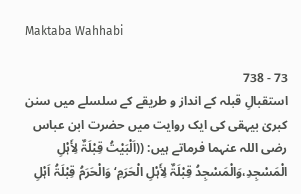Maktaba Wahhabi

73 - 738
استقبالِ قبلہ کے انداز و طریقے کے سلسلے میں سنن کبریٰ بیہقی کی ایک روایت میں حضرت ابن عباس رضی اللہ عنہما فرماتے ہیں: ((اَلْبَیْتُ قِبْلَۃٌ لِأَہْلِ الْمَسْجِدِ،وَالْمَسْجِدُ قِبْلَۃٌ لِأَہْلِ الْحَرَمِ‘ وَالْحَرَمُ قِبْلَۃُ اَہْلِ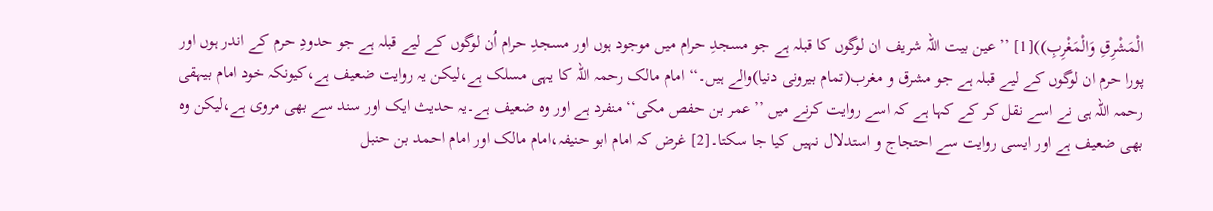الْمَشْرِقِ وَالْمَغْرِبِ))[1] ’’عین بیت اللہ شریف ان لوگوں کا قبلہ ہے جو مسجدِ حرام میں موجود ہوں اور مسجدِ حرام اُن لوگوں کے لیے قبلہ ہے جو حدودِ حرم کے اندر ہوں اور پورا حرم ان لوگوں کے لیے قبلہ ہے جو مشرق و مغرب(تمام بیرونی دنیا)والے ہیں۔‘‘ امام مالک رحمہ اللہ کا یہی مسلک ہے،لیکن یہ روایت ضعیف ہے،کیونکہ خود امام بیہقی رحمہ اللہ ہی نے اسے نقل کر کے کہا ہے کہ اسے روایت کرنے میں ’’عمر بن حفص مکی‘‘ منفرد ہے اور وہ ضعیف ہے۔یہ حدیث ایک اور سند سے بھی مروی ہے،لیکن وہ بھی ضعیف ہے اور ایسی روایت سے احتجاج و استدلال نہیں کیا جا سکتا۔[2] غرض کہ امام ابو حنیفہ،امام مالک اور امام احمد بن حنبل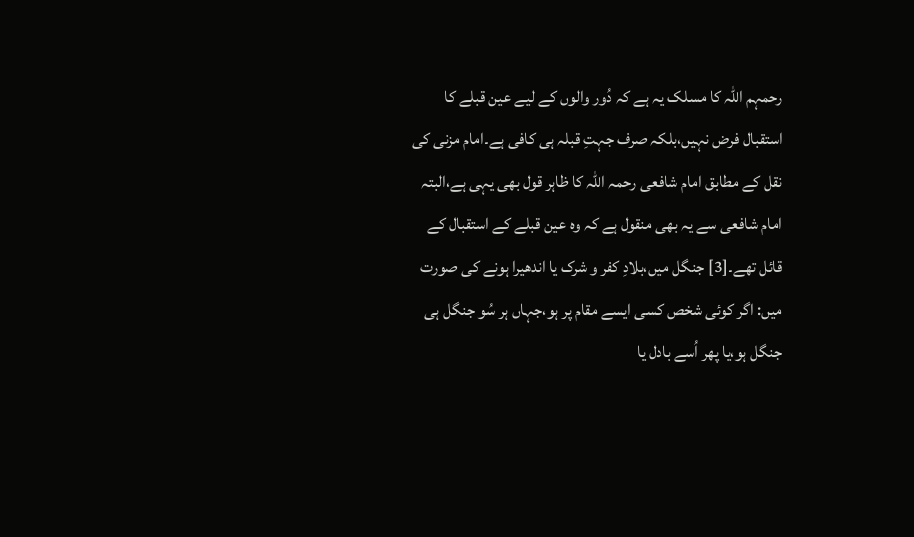رحمہم اللہ کا مسلک یہ ہے کہ دُور والوں کے لیے عین قبلے کا استقبال فرض نہیں،بلکہ صرف جہتِ قبلہ ہی کافی ہے۔امام مزنی کی نقل کے مطابق امام شافعی رحمہ اللہ کا ظاہر قول بھی یہی ہے،البتہ امام شافعی سے یہ بھی منقول ہے کہ وہ عین قبلے کے استقبال کے قائل تھے۔[3] جنگل میں،بلادِ کفر و شرک یا اندھیرا ہونے کی صورت میں: اگر کوئی شخص کسی ایسے مقام پر ہو،جہاں ہر سُو جنگل ہی جنگل ہو،یا پھر اُسے بادل یا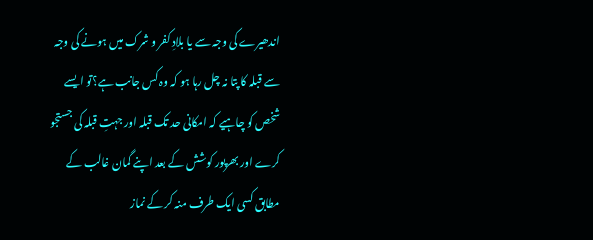اندھیرے کی وجہ سے یا بلادِ کفر و شرک میں ہونے کی وجہ سے قبلہ کا پتا نہ چل رہا ہو کہ وہ کس جانب ہے؟تو ایسے شخص کو چاہیے کہ امکانی حد تک قبلہ اور جہتِ قبلہ کی جستجو کرے اور بھرپور کوشش کے بعد اپنے گمان غالب کے مطابق کسی ایک طرف منہ کر کے نماز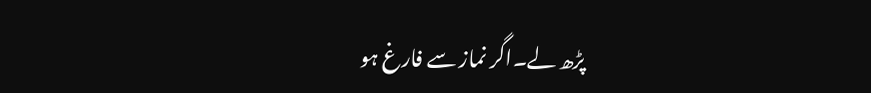پڑھ لے۔اگر نماز سے فارغ ہو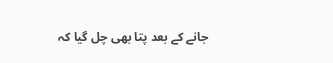جانے کے بعد پتا بھی چل گیا کہ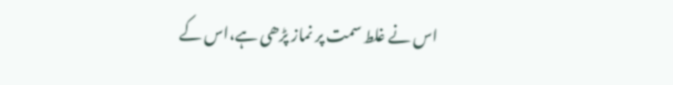اس نے غلط سمت پر نماز پڑھی ہے،اس کے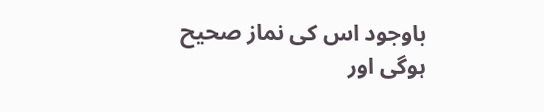باوجود اس کی نماز صحیح ہوگی اور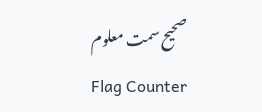صحیح سمت معلوم
Flag Counter